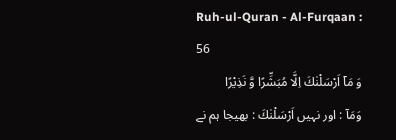Ruh-ul-Quran - Al-Furqaan : 56
وَ مَاۤ اَرْسَلْنٰكَ اِلَّا مُبَشِّرًا وَّ نَذِیْرًا
وَمَآ : اور نہیں اَرْسَلْنٰكَ : بھیجا ہم نے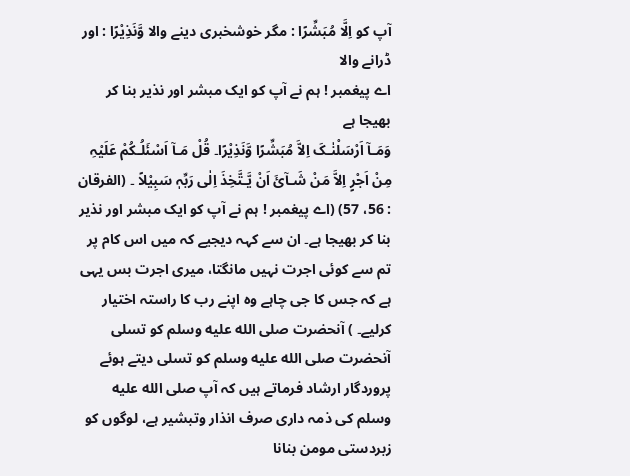آپ کو اِلَّا مُبَشِّرًا : مگر خوشخبری دینے والا وَّنَذِيْرًا : اور ڈرانے والا
اے پیغمبر ! ہم نے آپ کو ایک مبشر اور نذیر بنا کر بھیجا ہے
وَمَـآ اَرْسَلْنٰـکَ اِلاَّ مُبَشِّرًا وَّنَذِیْرًا۔ قُلْ مَـآ اَسْئَلُـکُمْ عَلَیْہِ مِنْ اَجْرٍ اِلاَّ مَنْ شَـآئَ اَنْ یَّـتَّخِذَ اِلٰی رَبِّہٖ سَبِیْلاً ۔ (الفرقان : 56، 57) (اے پیغمبر ! ہم نے آپ کو ایک مبشر اور نذیر بنا کر بھیجا ہے۔ ان سے کہہ دیجیے کہ میں اس کام پر تم سے کوئی اجرت نہیں مانگتا، میری اجرت بس یہی ہے کہ جس کا جی چاہے وہ اپنے رب کا راستہ اختیار کرلیے۔ ) آنحضرت صلى الله عليه وسلم کو تسلی آنحضرت صلى الله عليه وسلم کو تسلی دیتے ہوئے پروردگار ارشاد فرماتے ہیں کہ آپ صلى الله عليه وسلم کی ذمہ داری صرف انذار وتبشیر ہے، لوگوں کو زبردستی مومن بنانا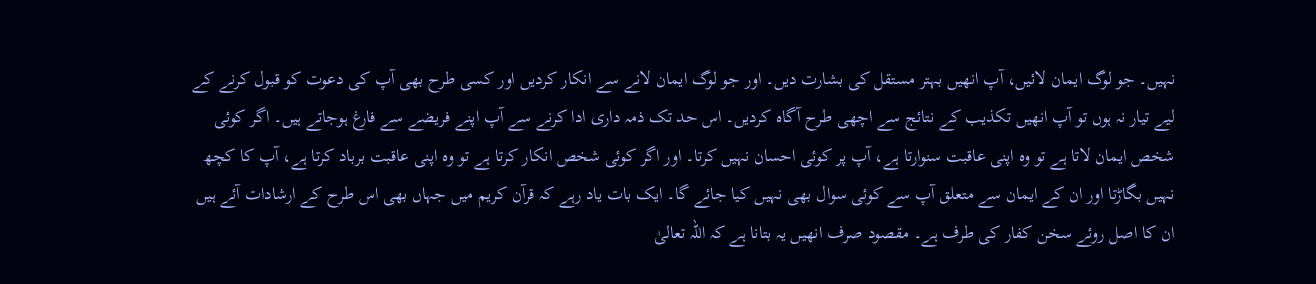نہیں۔ جو لوگ ایمان لائیں، آپ انھیں بہتر مستقل کی بشارت دیں۔ اور جو لوگ ایمان لانے سے انکار کردیں اور کسی طرح بھی آپ کی دعوت کو قبول کرنے کے لیے تیار نہ ہوں تو آپ انھیں تکذیب کے نتائج سے اچھی طرح آگاہ کردیں۔ اس حد تک ذمہ داری ادا کرنے سے آپ اپنے فریضے سے فارغ ہوجاتے ہیں۔ اگر کوئی شخص ایمان لاتا ہے تو وہ اپنی عاقبت سنوارتا ہے، آپ پر کوئی احسان نہیں کرتا۔ اور اگر کوئی شخص انکار کرتا ہے تو وہ اپنی عاقبت برباد کرتا ہے، آپ کا کچھ نہیں بگاڑتا اور ان کے ایمان سے متعلق آپ سے کوئی سوال بھی نہیں کیا جائے گا۔ ایک بات یاد رہے کہ قرآن کریم میں جہاں بھی اس طرح کے ارشادات آئے ہیں ان کا اصل روئے سخن کفار کی طرف ہے۔ مقصود صرف انھیں یہ بتانا ہے کہ اللہ تعالیٰ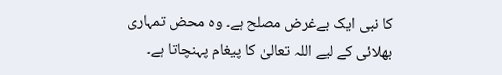کا نبی ایک بےغرض مصلح ہے۔ وہ محض تمہاری بھلائی کے لیے اللہ تعالیٰ کا پیغام پہنچاتا ہے۔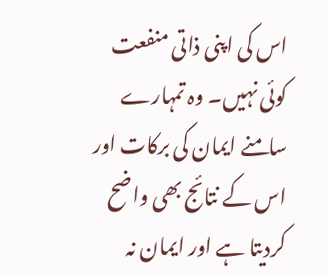اس کی اپنی ذاتی منفعت کوئی نہیں۔ وہ تمہارے سامنے ایمان کی برکات اور اس کے نتائج بھی واضح کردیتا ہے اور ایمان نہ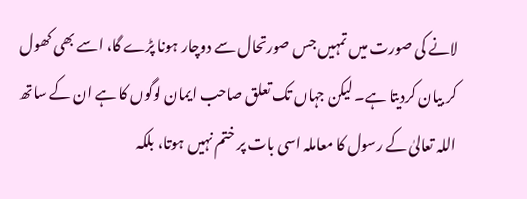لانے کی صورت میں تمہیں جس صورتحال سے دوچار ہونا پڑے گا، اسے بھی کھول کر بیان کردیتا ہے۔ لیکن جہاں تک تعلق صاحب ایمان لوگوں کا ہے ان کے ساتھ اللہ تعالیٰ کے رسول کا معاملہ اسی بات پر ختم نہیں ہوتا، بلکہ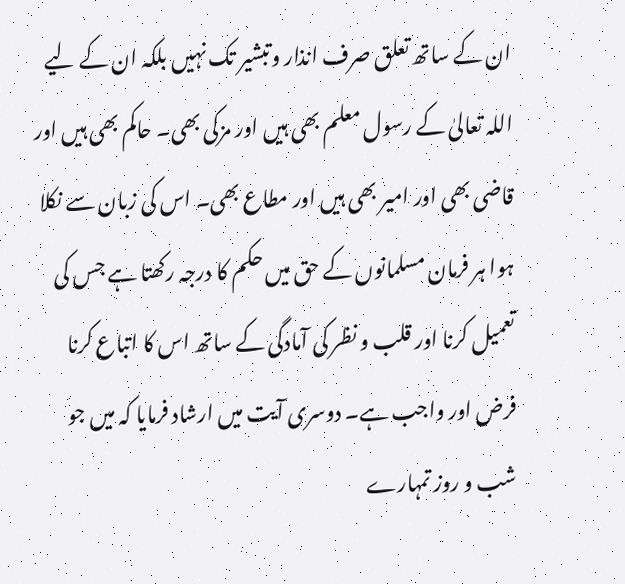ان کے ساتھ تعلق صرف انذار وتبشیر تک نہیں بلکہ ان کے لیے اللہ تعالیٰ کے رسول معلم بھی ہیں اور مزکی بھی۔ حاکم بھی ہیں اور قاضی بھی اور امیر بھی ہیں اور مطاع بھی۔ اس کی زبان سے نکلا ہوا ہر فرمان مسلمانوں کے حق میں حکم کا درجہ رکھتا ہے جس کی تعمیل کرنا اور قلب و نظر کی آمادگی کے ساتھ اس کا اتباع کرنا فرض اور واجب ہے۔ دوسری آیت میں ارشاد فرمایا کہ میں جو شب و روز تمہارے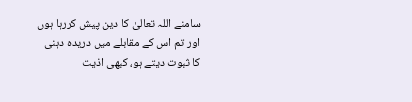سامنے اللہ تعالیٰ کا دین پیش کررہا ہوں اور تم اس کے مقابلے میں دریدہ دہنی کا ثبوت دیتے ہو، کبھی اذیت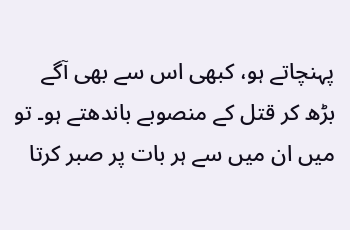پہنچاتے ہو، کبھی اس سے بھی آگے بڑھ کر قتل کے منصوبے باندھتے ہو۔ تو میں ان میں سے ہر بات پر صبر کرتا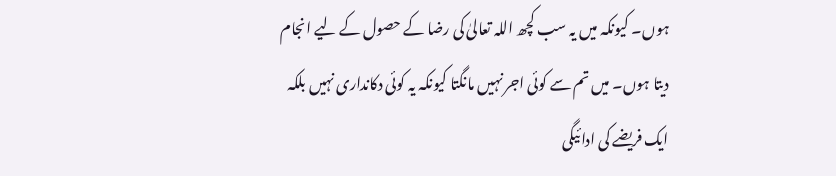ہوں۔ کیونکہ میں یہ سب کچھ اللہ تعالیٰ کی رضا کے حصول کے لیے انجام دیتا ہوں۔ میں تم سے کوئی اجر نہیں مانگتا کیونکہ یہ کوئی دکانداری نہیں بلکہ ایک فریضے کی ادائیگی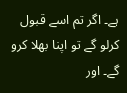ہے۔ اگر تم اسے قبول کرلو گے تو اپنا بھلا کرو گے۔ اور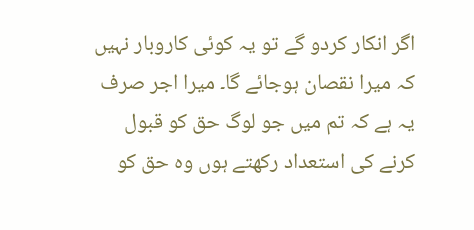اگر انکار کردو گے تو یہ کوئی کاروبار نہیں کہ میرا نقصان ہوجائے گا۔ میرا اجر صرف یہ ہے کہ تم میں جو لوگ حق کو قبول کرنے کی استعداد رکھتے ہوں وہ حق کو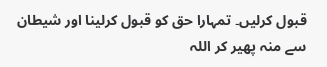قبول کرلیں۔ تمہارا حق کو قبول کرلینا اور شیطان سے منہ پھیر کر اللہ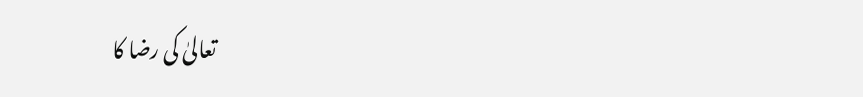تعالیٰ کی رضا کا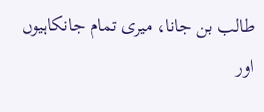طالب بن جانا، میری تمام جانکاہیوں اور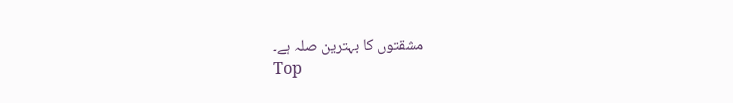مشقتوں کا بہترین صلہ ہے۔
Top